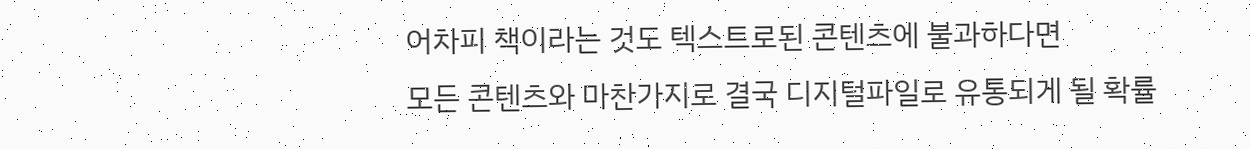어차피 책이라는 것도 텍스트로된 콘텐츠에 불과하다면
모든 콘텐츠와 마찬가지로 결국 디지털파일로 유통되게 될 확률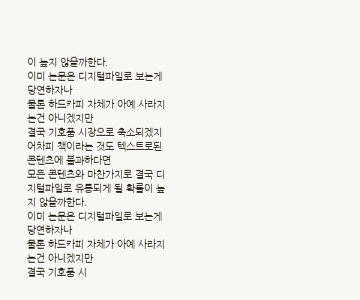이 높지 않을까한다.
이미 논문은 디지털파일로 보는게 당연하자나
물론 하드카피 자체가 아예 사라지는건 아니겠지만
결국 기호품 시장으로 축소되겠지
어차피 책이라는 것도 텍스트로된 콘텐츠에 불과하다면
모든 콘텐츠와 마찬가지로 결국 디지털파일로 유통되게 될 확률이 높지 않을까한다.
이미 논문은 디지털파일로 보는게 당연하자나
물론 하드카피 자체가 아예 사라지는건 아니겠지만
결국 기호품 시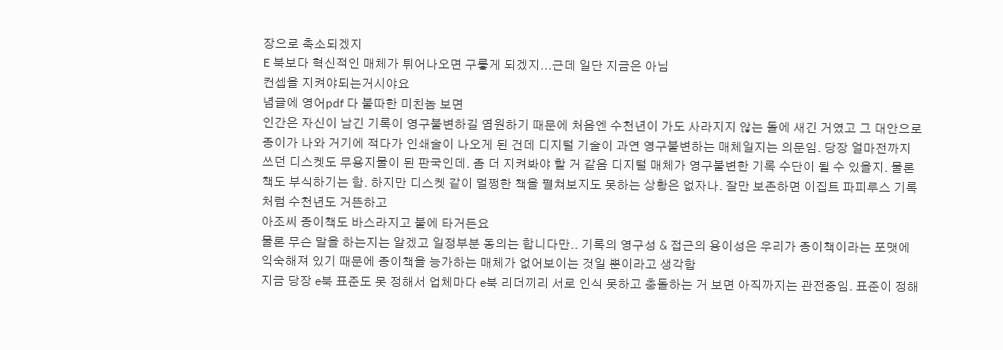장으로 축소되겠지
E 북보다 혁신적인 매체가 튀어나오면 구롷게 되겠지...근데 일단 지금은 아님
컨셉을 지켜야되는거시야요
념글에 영어pdf 다 불따한 미친놈 보면
인간은 자신이 남긴 기록이 영구불변하길 염원하기 때문에 처음엔 수천년이 가도 사라지지 않는 돌에 새긴 거였고 그 대안으로 종이가 나와 거기에 적다가 인쇄술이 나오게 된 건데 디지털 기술이 과연 영구불변하는 매체일지는 의문임. 당장 얼마전까지 쓰던 디스켓도 무용지물이 된 판국인데. 좀 더 지켜봐야 할 거 같음 디지털 매체가 영구불변한 기록 수단이 될 수 있을지. 물론 책도 부식하기는 함. 하지만 디스켓 같이 멀쩡한 책을 펼쳐보지도 못하는 상황은 없자나. 잘만 보존하면 이집트 파피루스 기록처럼 수천년도 거뜬하고
아조씨 종이책도 바스라지고 불에 타거든요
물론 무슨 말을 하는지는 알겠고 일정부분 동의는 합니다만.. 기록의 영구성 & 접근의 용이성은 우리가 종이책이라는 포맷에 익숙해져 있기 때문에 종이책을 능가하는 매체가 없어보이는 것일 뿐이라고 생각함
지금 당장 e북 표준도 못 정해서 업체마다 e북 리더끼리 서로 인식 못하고 충돌하는 거 보면 아직까지는 관전중임. 표준이 정해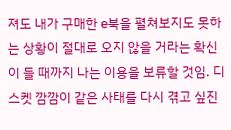져도 내가 구매한 e북을 펼쳐보지도 못하는 상황이 절대로 오지 않을 거라는 확신이 들 때까지 나는 이용을 보류할 것임. 디스켓 깜깜이 같은 사태를 다시 겪고 싶진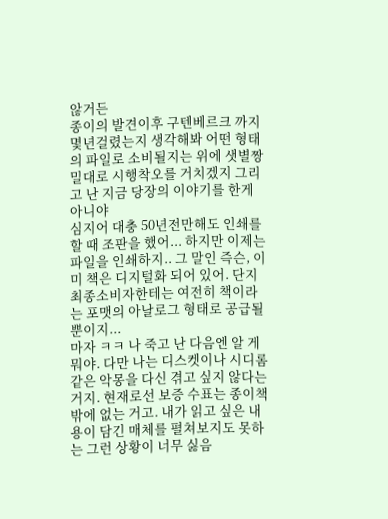않거든
종이의 발견이후 구텐베르크 까지 몇년걸렸는지 생각해봐 어떤 형태의 파일로 소비될지는 위에 샛별짱 밀대로 시행착오를 거치겠지 그리고 난 지금 당장의 이야기를 한게 아니야
심지어 대충 50년전만해도 인쇄를 할 때 조판을 했어... 하지만 이제는 파일을 인쇄하지.. 그 말인 즉슨, 이미 책은 디지털화 되어 있어. 단지 최종소비자한테는 여전히 책이라는 포맷의 아날로그 형태로 공급될 뿐이지...
마자 ㅋㅋ 나 죽고 난 다음엔 알 게 뭐야. 다만 나는 디스켓이나 시디롬 같은 악몽을 다신 겪고 싶지 않다는 거지. 현재로선 보증 수표는 종이책 밖에 없는 거고. 내가 읽고 싶은 내용이 담긴 매체를 펼쳐보지도 못하는 그런 상황이 너무 싫음